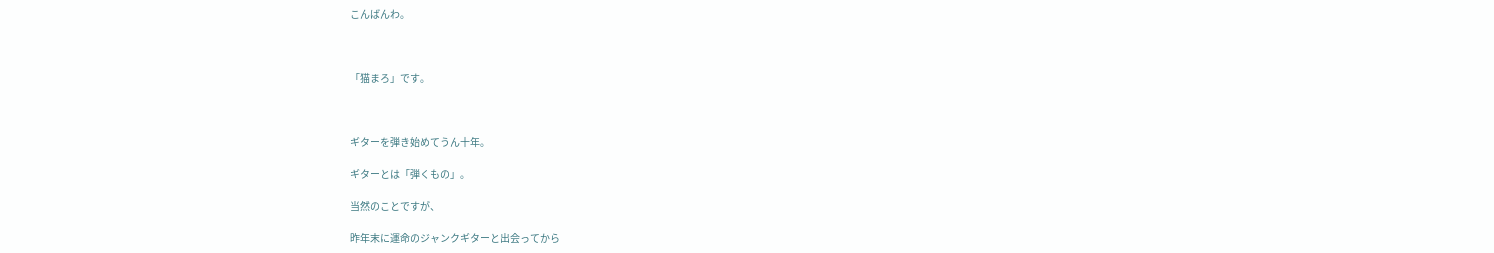こんばんわ。



「猫まろ」です。



ギターを弾き始めてうん十年。

ギターとは「弾くもの」。

当然のことですが、

昨年末に運命のジャンクギターと出会ってから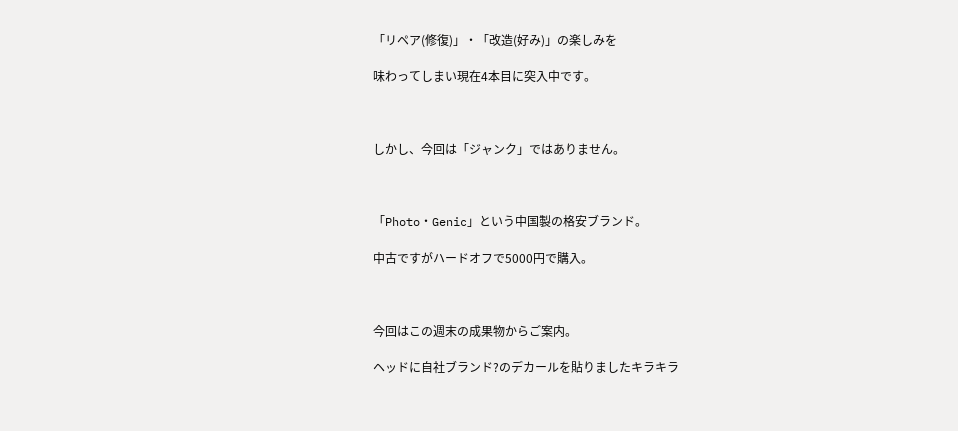「リペア(修復)」・「改造(好み)」の楽しみを

味わってしまい現在4本目に突入中です。



しかし、今回は「ジャンク」ではありません。



「Photo・Genic」という中国製の格安ブランド。

中古ですがハードオフで5000円で購入。



今回はこの週末の成果物からご案内。

ヘッドに自社ブランド?のデカールを貼りましたキラキラ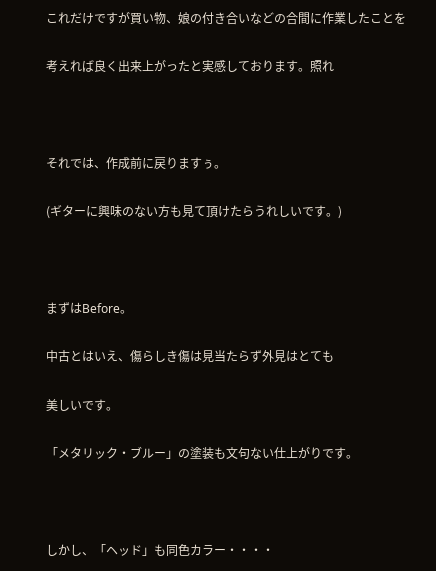これだけですが買い物、娘の付き合いなどの合間に作業したことを

考えれば良く出来上がったと実感しております。照れ



それでは、作成前に戻りますぅ。

(ギターに興味のない方も見て頂けたらうれしいです。)



まずはBefore。

中古とはいえ、傷らしき傷は見当たらず外見はとても

美しいです。

「メタリック・ブルー」の塗装も文句ない仕上がりです。



しかし、「ヘッド」も同色カラー・・・・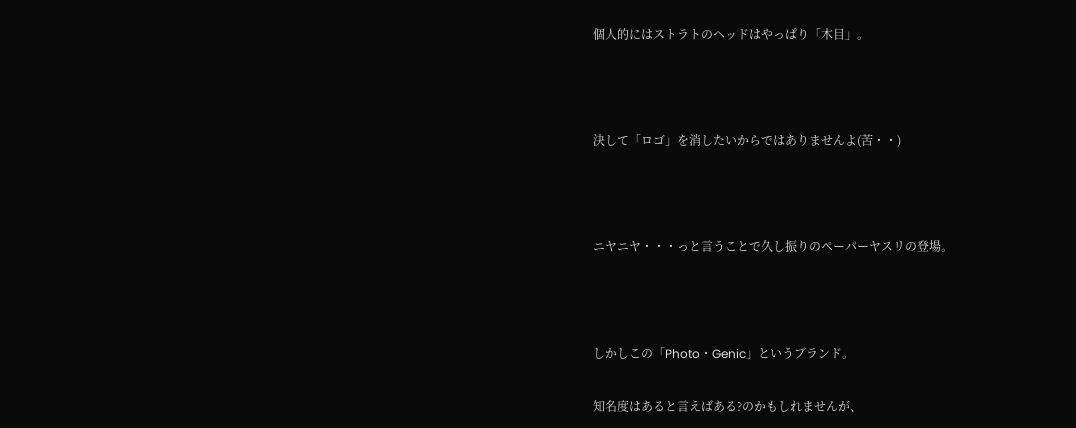個人的にはストラトのヘッドはやっぱり「木目」。



決して「ロゴ」を消したいからではありませんよ(苦・・)



ニヤニヤ・・・っと言うことで久し振りのペーパーヤスリの登場。



しかしこの「Photo・Genic」というブランド。

知名度はあると言えばある?のかもしれませんが、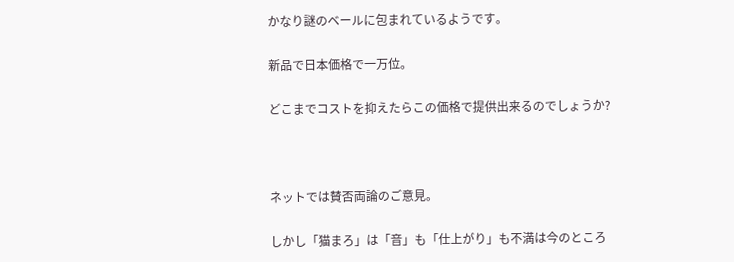かなり謎のベールに包まれているようです。

新品で日本価格で一万位。

どこまでコストを抑えたらこの価格で提供出来るのでしょうか?



ネットでは賛否両論のご意見。

しかし「猫まろ」は「音」も「仕上がり」も不満は今のところ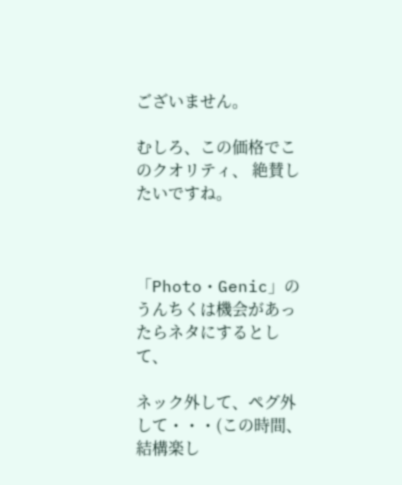ございません。

むしろ、この価格でこのクオリティ、 絶賛したいですね。



「Photo・Genic」のうんちくは機会があったらネタにするとして、

ネック外して、ペグ外して・・・(この時間、結構楽し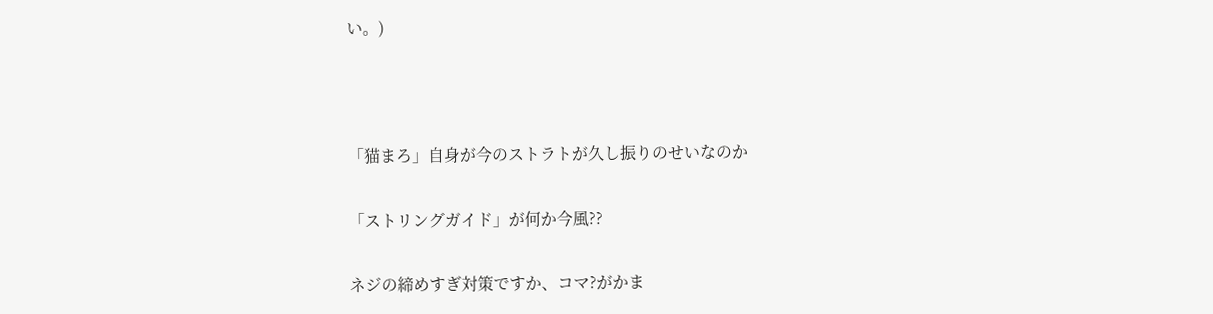い。)



「猫まろ」自身が今のストラトが久し振りのせいなのか

「ストリングガイド」が何か今風??

ネジの締めすぎ対策ですか、コマ?がかま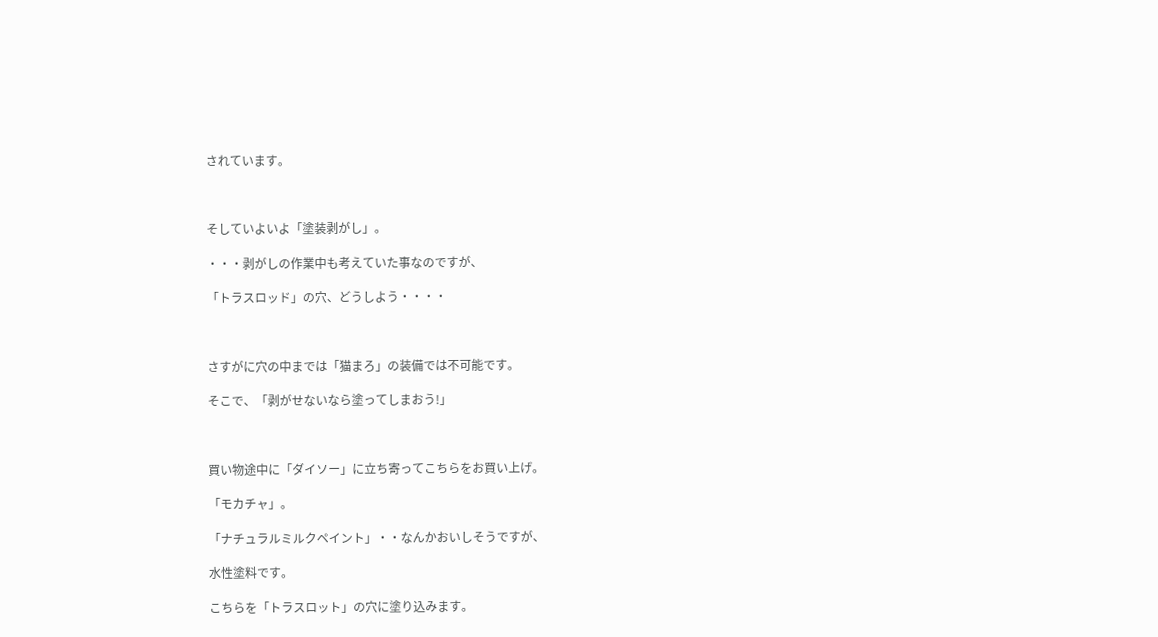されています。



そしていよいよ「塗装剥がし」。

・・・剥がしの作業中も考えていた事なのですが、

「トラスロッド」の穴、どうしよう・・・・



さすがに穴の中までは「猫まろ」の装備では不可能です。

そこで、「剥がせないなら塗ってしまおう!」



買い物途中に「ダイソー」に立ち寄ってこちらをお買い上げ。

「モカチャ」。

「ナチュラルミルクペイント」・・なんかおいしそうですが、

水性塗料です。

こちらを「トラスロット」の穴に塗り込みます。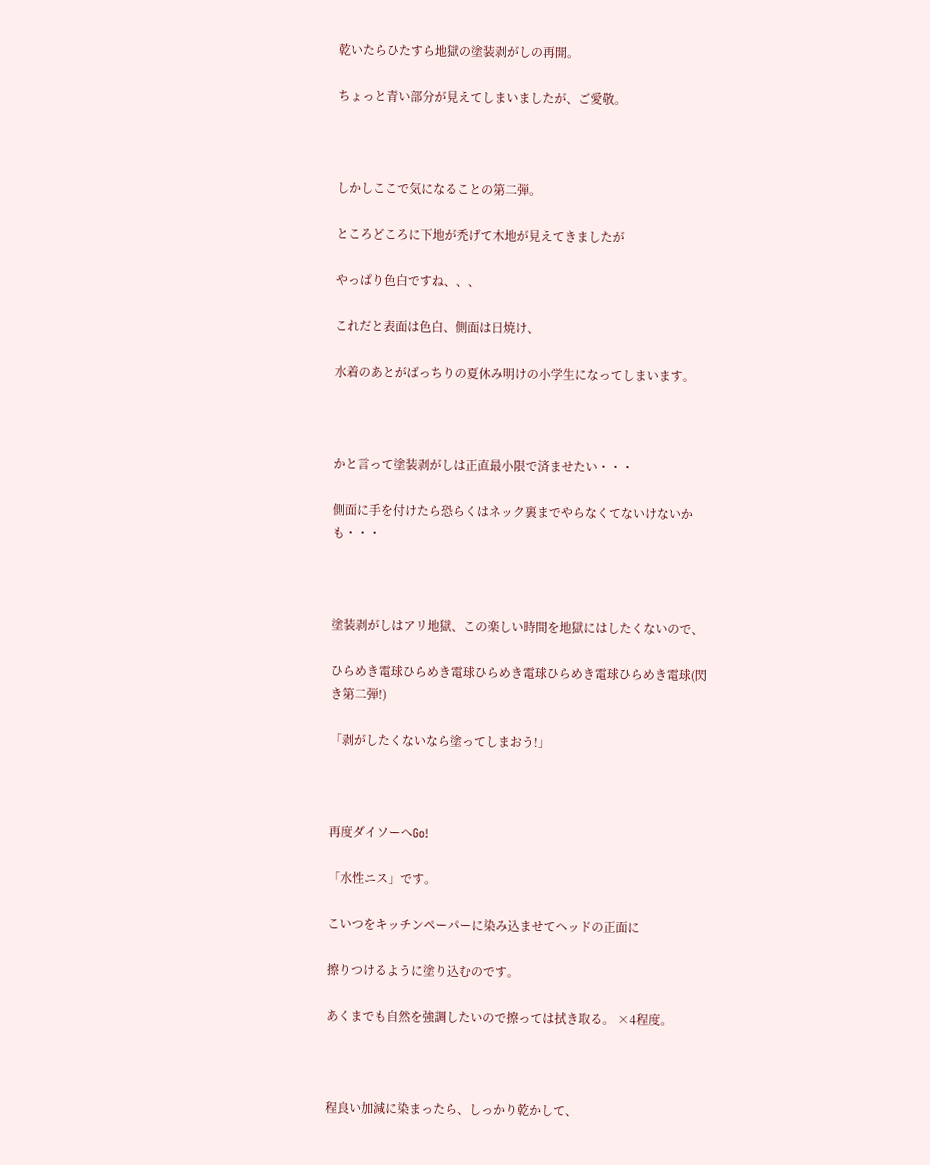乾いたらひたすら地獄の塗装剥がしの再開。

ちょっと青い部分が見えてしまいましたが、ご愛敬。



しかしここで気になることの第二弾。

ところどころに下地が禿げて木地が見えてきましたが

やっぱり色白ですね、、、

これだと表面は色白、側面は日焼け、

水着のあとがばっちりの夏休み明けの小学生になってしまいます。



かと言って塗装剥がしは正直最小限で済ませたい・・・

側面に手を付けたら恐らくはネック裏までやらなくてないけないかも・・・



塗装剥がしはアリ地獄、この楽しい時間を地獄にはしたくないので、

ひらめき電球ひらめき電球ひらめき電球ひらめき電球ひらめき電球(閃き第二弾!)

「剥がしたくないなら塗ってしまおう!」



再度ダイソーへGo!

「水性ニス」です。

こいつをキッチンペーパーに染み込ませてヘッドの正面に

擦りつけるように塗り込むのです。

あくまでも自然を強調したいので擦っては拭き取る。 ×4程度。



程良い加減に染まったら、しっかり乾かして、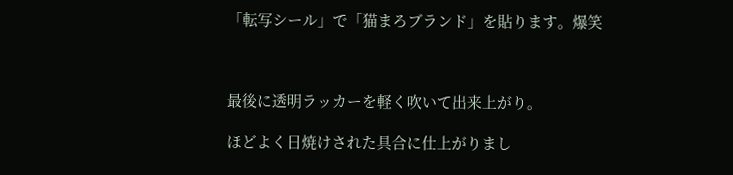「転写シール」で「猫まろブランド」を貼ります。爆笑



最後に透明ラッカーを軽く吹いて出来上がり。

ほどよく日焼けされた具合に仕上がりまし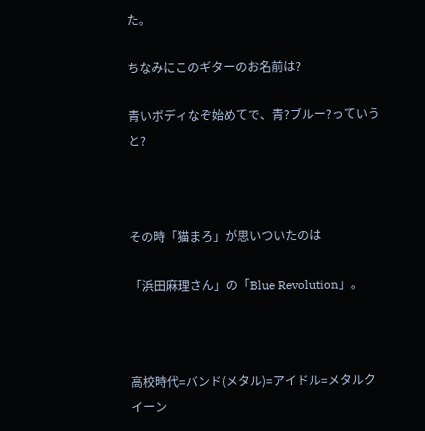た。

ちなみにこのギターのお名前は?

青いボディなぞ始めてで、青?ブルー?っていうと?



その時「猫まろ」が思いついたのは

「浜田麻理さん」の「Blue Revolution」。



高校時代=バンド(メタル)=アイドル=メタルクイーン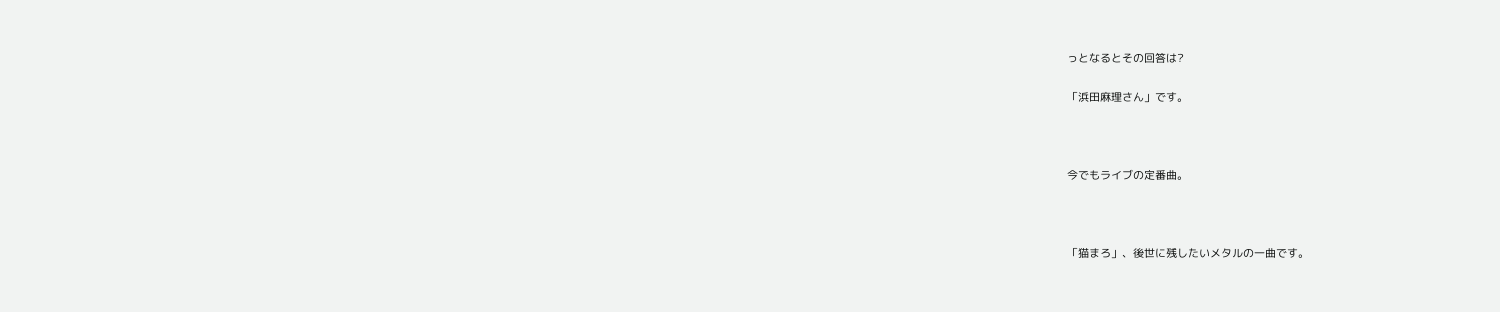っとなるとその回答は?

「浜田麻理さん」です。



今でもライブの定番曲。



「猫まろ」、後世に残したいメタルの一曲です。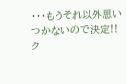・・・もうそれ以外思いつかないので決定!!ク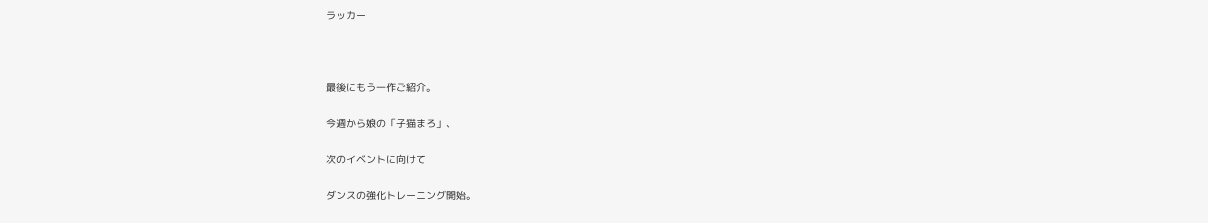ラッカー



最後にもう一作ご紹介。

今週から娘の「子猫まろ」、

次のイベントに向けて

ダンスの強化トレーニング開始。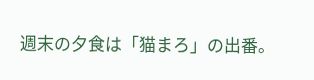週末の夕食は「猫まろ」の出番。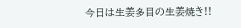今日は生姜多目の生姜焼き!!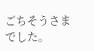ごちそうさまでした。